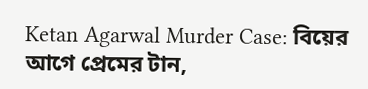Ketan Agarwal Murder Case: বিয়ের আগে প্রেমের টান,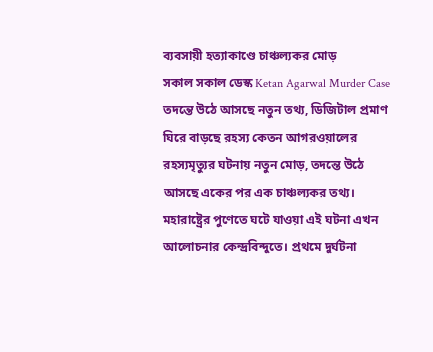ব্যবসায়ী হত্যাকাণ্ডে চাঞ্চল্যকর মোড়
সকাল সকাল ডেস্ক Ketan Agarwal Murder Case তদন্তে উঠে আসছে নতুন তথ্য, ডিজিটাল প্রমাণ ঘিরে বাড়ছে রহস্য কেতন আগরওয়ালের রহস্যমৃত্যুর ঘটনায় নতুন মোড়, তদন্তে উঠে আসছে একের পর এক চাঞ্চল্যকর তথ্য। মহারাষ্ট্রের পুণেতে ঘটে যাওয়া এই ঘটনা এখন আলোচনার কেন্দ্রবিন্দুতে। প্রথমে দুর্ঘটনা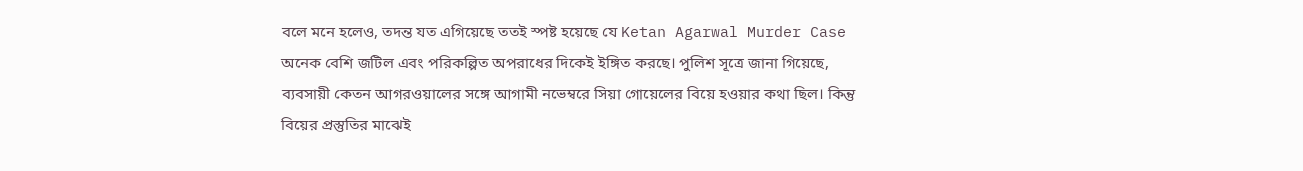বলে মনে হলেও, তদন্ত যত এগিয়েছে ততই স্পষ্ট হয়েছে যে Ketan Agarwal Murder Case অনেক বেশি জটিল এবং পরিকল্পিত অপরাধের দিকেই ইঙ্গিত করছে। পুলিশ সূত্রে জানা গিয়েছে, ব্যবসায়ী কেতন আগরওয়ালের সঙ্গে আগামী নভেম্বরে সিয়া গোয়েলের বিয়ে হওয়ার কথা ছিল। কিন্তু বিয়ের প্রস্তুতির মাঝেই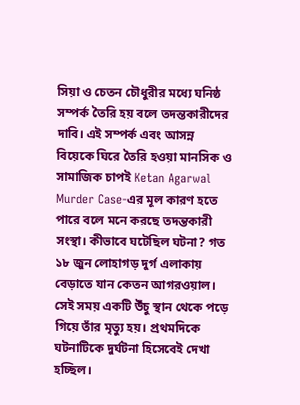সিয়া ও চেতন চৌধুরীর মধ্যে ঘনিষ্ঠ সম্পর্ক তৈরি হয় বলে তদন্তকারীদের দাবি। এই সম্পর্ক এবং আসন্ন বিয়েকে ঘিরে তৈরি হওয়া মানসিক ও সামাজিক চাপই Ketan Agarwal Murder Case-এর মূল কারণ হতে পারে বলে মনে করছে তদন্তকারী সংস্থা। কীভাবে ঘটেছিল ঘটনা? গত ১৮ জুন লোহাগড় দুর্গ এলাকায় বেড়াতে যান কেতন আগরওয়াল। সেই সময় একটি উঁচু স্থান থেকে পড়ে গিয়ে তাঁর মৃত্যু হয়। প্রথমদিকে ঘটনাটিকে দুর্ঘটনা হিসেবেই দেখা হচ্ছিল।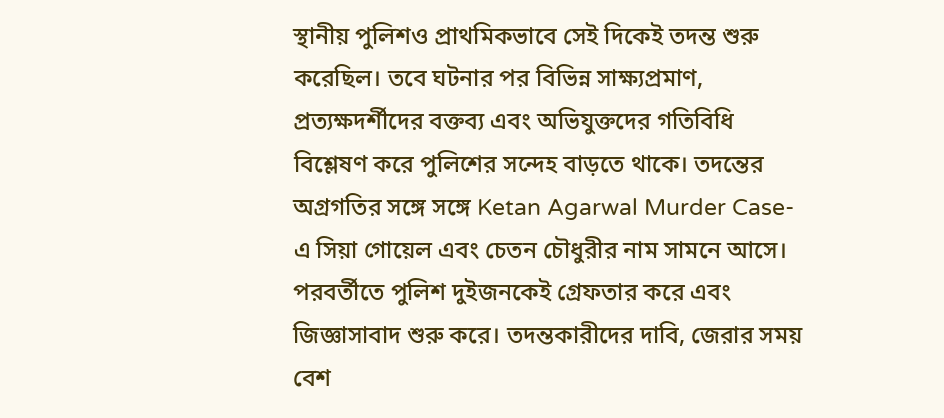স্থানীয় পুলিশও প্রাথমিকভাবে সেই দিকেই তদন্ত শুরু করেছিল। তবে ঘটনার পর বিভিন্ন সাক্ষ্যপ্রমাণ, প্রত্যক্ষদর্শীদের বক্তব্য এবং অভিযুক্তদের গতিবিধি বিশ্লেষণ করে পুলিশের সন্দেহ বাড়তে থাকে। তদন্তের অগ্রগতির সঙ্গে সঙ্গে Ketan Agarwal Murder Case-এ সিয়া গোয়েল এবং চেতন চৌধুরীর নাম সামনে আসে। পরবর্তীতে পুলিশ দুইজনকেই গ্রেফতার করে এবং জিজ্ঞাসাবাদ শুরু করে। তদন্তকারীদের দাবি, জেরার সময় বেশ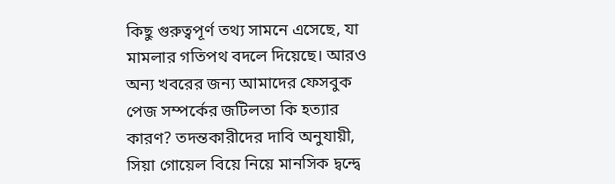কিছু গুরুত্বপূর্ণ তথ্য সামনে এসেছে, যা মামলার গতিপথ বদলে দিয়েছে। আরও অন্য খবরের জন্য আমাদের ফেসবুক পেজ সম্পর্কের জটিলতা কি হত্যার কারণ? তদন্তকারীদের দাবি অনুযায়ী, সিয়া গোয়েল বিয়ে নিয়ে মানসিক দ্বন্দ্বে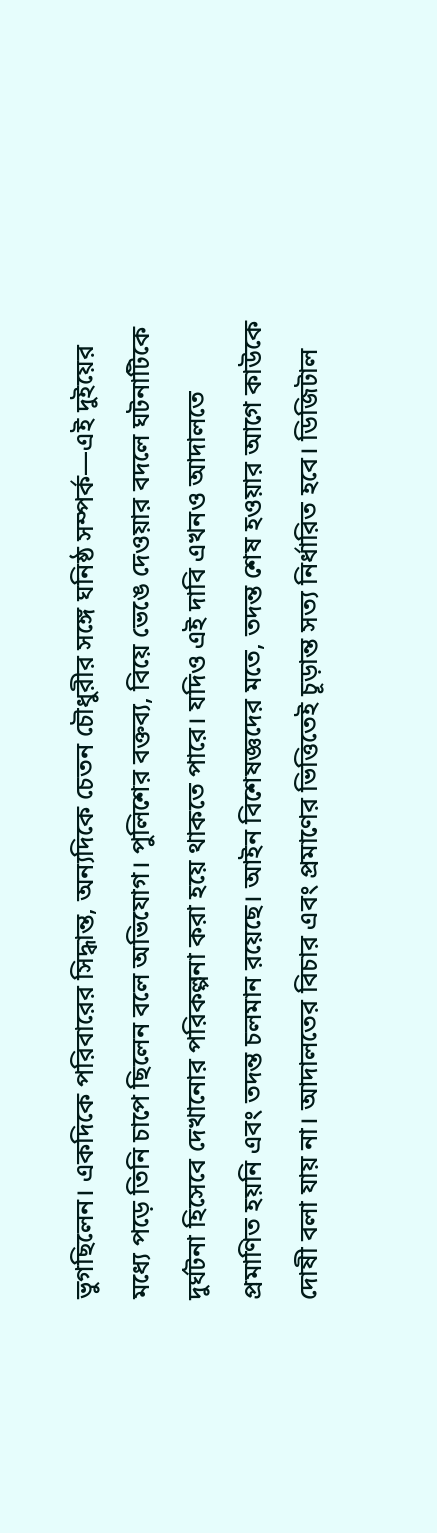ভুগছিলেন। একদিকে পরিবারের সিদ্ধান্ত, অন্যদিকে চেতন চৌধুরীর সঙ্গে ঘনিষ্ঠ সম্পর্ক—এই দুইয়ের মধ্যে পড়ে তিনি চাপে ছিলেন বলে অভিযোগ। পুলিশের বক্তব্য, বিয়ে ভেঙে দেওয়ার বদলে ঘটনাটিকে দুর্ঘটনা হিসেবে দেখানোর পরিকল্পনা করা হয়ে থাকতে পারে। যদিও এই দাবি এখনও আদালতে প্রমাণিত হয়নি এবং তদন্ত চলমান রয়েছে। আইন বিশেষজ্ঞদের মতে, তদন্ত শেষ হওয়ার আগে কাউকে দোষী বলা যায় না। আদালতের বিচার এবং প্রমাণের ভিত্তিতেই চূড়ান্ত সত্য নির্ধারিত হবে। ডিজিটাল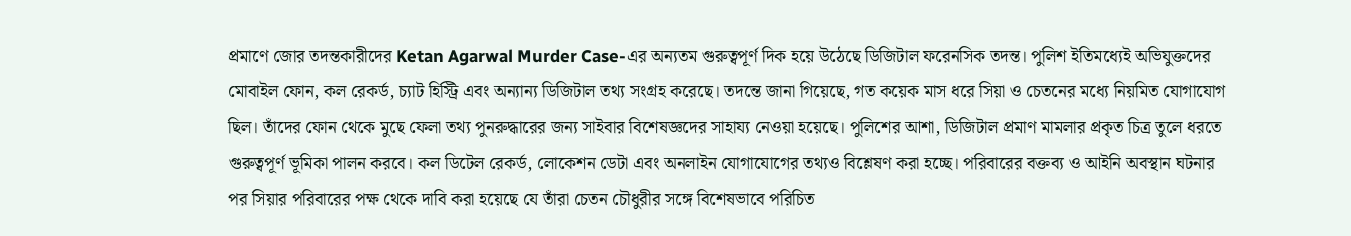প্রমাণে জোর তদন্তকারীদের Ketan Agarwal Murder Case-এর অন্যতম গুরুত্বপূর্ণ দিক হয়ে উঠেছে ডিজিটাল ফরেনসিক তদন্ত। পুলিশ ইতিমধ্যেই অভিযুক্তদের মোবাইল ফোন, কল রেকর্ড, চ্যাট হিস্ট্রি এবং অন্যান্য ডিজিটাল তথ্য সংগ্রহ করেছে। তদন্তে জানা গিয়েছে, গত কয়েক মাস ধরে সিয়া ও চেতনের মধ্যে নিয়মিত যোগাযোগ ছিল। তাঁদের ফোন থেকে মুছে ফেলা তথ্য পুনরুদ্ধারের জন্য সাইবার বিশেষজ্ঞদের সাহায্য নেওয়া হয়েছে। পুলিশের আশা, ডিজিটাল প্রমাণ মামলার প্রকৃত চিত্র তুলে ধরতে গুরুত্বপূর্ণ ভূমিকা পালন করবে। কল ডিটেল রেকর্ড, লোকেশন ডেটা এবং অনলাইন যোগাযোগের তথ্যও বিশ্লেষণ করা হচ্ছে। পরিবারের বক্তব্য ও আইনি অবস্থান ঘটনার পর সিয়ার পরিবারের পক্ষ থেকে দাবি করা হয়েছে যে তাঁরা চেতন চৌধুরীর সঙ্গে বিশেষভাবে পরিচিত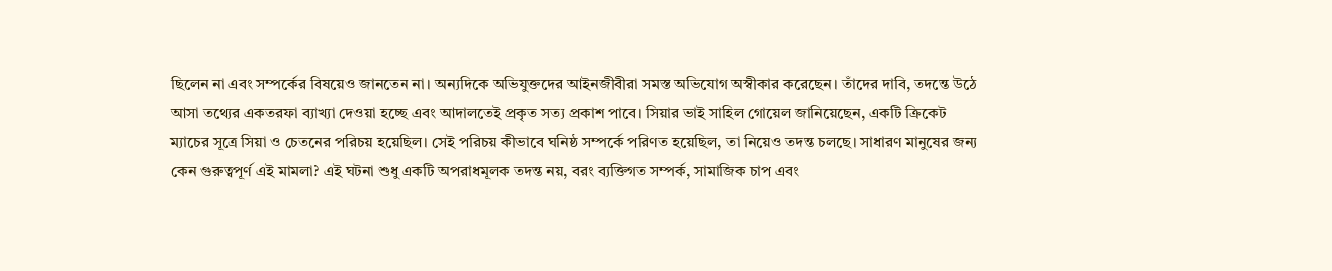ছিলেন না এবং সম্পর্কের বিষয়েও জানতেন না। অন্যদিকে অভিযুক্তদের আইনজীবীরা সমস্ত অভিযোগ অস্বীকার করেছেন। তাঁদের দাবি, তদন্তে উঠে আসা তথ্যের একতরফা ব্যাখ্যা দেওয়া হচ্ছে এবং আদালতেই প্রকৃত সত্য প্রকাশ পাবে। সিয়ার ভাই সাহিল গোয়েল জানিয়েছেন, একটি ক্রিকেট ম্যাচের সূত্রে সিয়া ও চেতনের পরিচয় হয়েছিল। সেই পরিচয় কীভাবে ঘনিষ্ঠ সম্পর্কে পরিণত হয়েছিল, তা নিয়েও তদন্ত চলছে। সাধারণ মানুষের জন্য কেন গুরুত্বপূর্ণ এই মামলা? এই ঘটনা শুধু একটি অপরাধমূলক তদন্ত নয়, বরং ব্যক্তিগত সম্পর্ক, সামাজিক চাপ এবং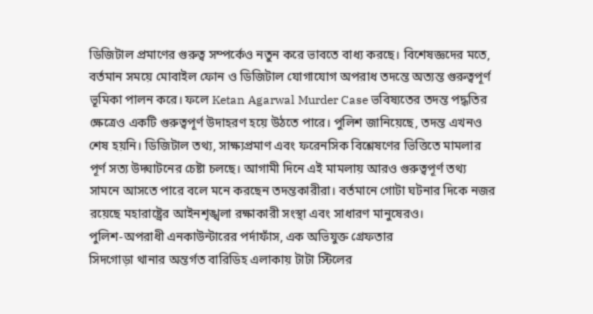ডিজিটাল প্রমাণের গুরুত্ব সম্পর্কেও নতুন করে ভাবতে বাধ্য করছে। বিশেষজ্ঞদের মতে, বর্তমান সময়ে মোবাইল ফোন ও ডিজিটাল যোগাযোগ অপরাধ তদন্তে অত্যন্ত গুরুত্বপূর্ণ ভূমিকা পালন করে। ফলে Ketan Agarwal Murder Case ভবিষ্যতের তদন্ত পদ্ধতির ক্ষেত্রেও একটি গুরুত্বপূর্ণ উদাহরণ হয়ে উঠতে পারে। পুলিশ জানিয়েছে, তদন্ত এখনও শেষ হয়নি। ডিজিটাল তথ্য, সাক্ষ্যপ্রমাণ এবং ফরেনসিক বিশ্লেষণের ভিত্তিতে মামলার পূর্ণ সত্য উদ্ঘাটনের চেষ্টা চলছে। আগামী দিনে এই মামলায় আরও গুরুত্বপূর্ণ তথ্য সামনে আসতে পারে বলে মনে করছেন তদন্তকারীরা। বর্তমানে গোটা ঘটনার দিকে নজর রয়েছে মহারাষ্ট্রের আইনশৃঙ্খলা রক্ষাকারী সংস্থা এবং সাধারণ মানুষেরও।
পুলিশ-অপরাধী এনকাউন্টারের পর্দাফাঁস, এক অভিযুক্ত গ্রেফতার
সিদগোড়া থানার অন্তর্গত বারিডিহ এলাকায় টাটা স্টিলের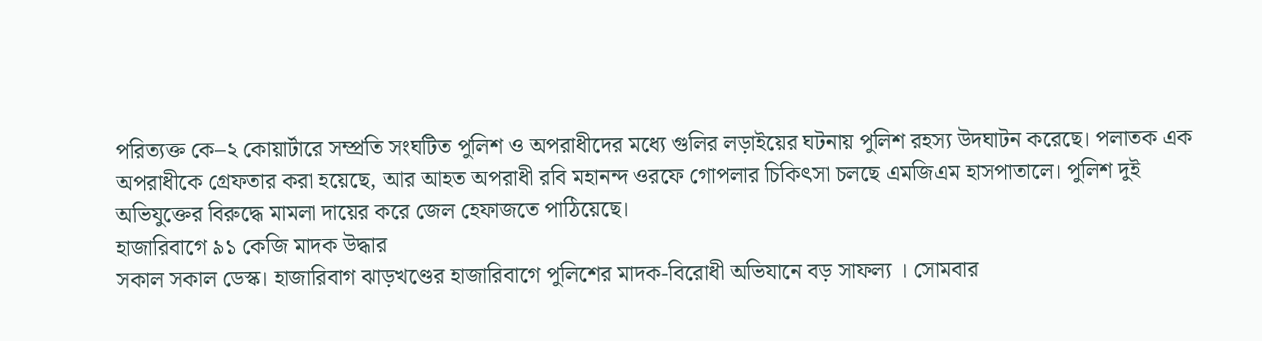পরিত্যক্ত কে–২ কোয়ার্টারে সম্প্রতি সংঘটিত পুলিশ ও অপরাধীদের মধ্যে গুলির লড়াইয়ের ঘটনায় পুলিশ রহস্য উদঘাটন করেছে। পলাতক এক অপরাধীকে গ্রেফতার করা হয়েছে, আর আহত অপরাধী রবি মহানন্দ ওরফে গোপলার চিকিৎসা চলছে এমজিএম হাসপাতালে। পুলিশ দুই অভিযুক্তের বিরুদ্ধে মামলা দায়ের করে জেল হেফাজতে পাঠিয়েছে।
হাজারিবাগে ৯১ কেজি মাদক উদ্ধার
সকাল সকাল ডেস্ক। হাজারিবাগ ঝাড়খণ্ডের হাজারিবাগে পুলিশের মাদক-বিরোধী অভিযানে বড় সাফল্য । সোমবার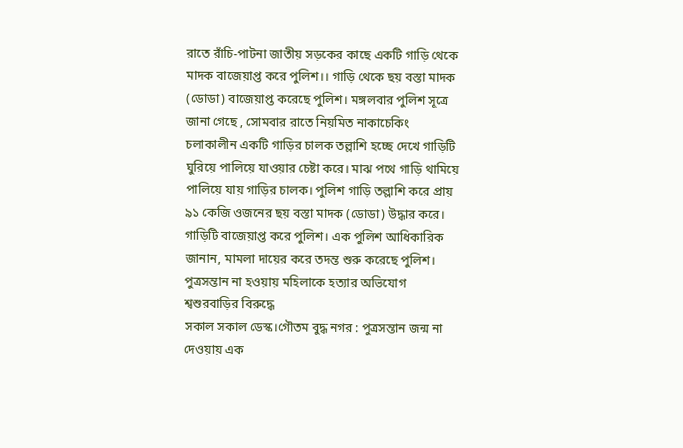রাতে রাঁচি-পাটনা জাতীয় সড়কের কাছে একটি গাড়ি থেকে মাদক বাজেয়াপ্ত করে পুলিশ।। গাড়ি থেকে ছয় বস্তা মাদক (ডোডা) বাজেয়াপ্ত করেছে পুলিশ। মঙ্গলবার পুলিশ সূত্রে জানা গেছে , সোমবার রাতে নিয়মিত নাকাচেকিং চলাকালীন একটি গাড়ির চালক তল্লাশি হচ্ছে দেখে গাড়িটি ঘুরিয়ে পালিয়ে যাওয়ার চেষ্টা করে। মাঝ পথে গাড়ি থামিয়ে পালিয়ে যায় গাড়ির চালক। পুলিশ গাড়ি তল্লাশি করে প্রায় ৯১ কেজি ওজনের ছয় বস্তা মাদক (ডোডা) উদ্ধার করে। গাড়িটি বাজেয়াপ্ত করে পুলিশ। এক পুলিশ আধিকারিক জানান, মামলা দায়ের করে তদন্ত শুরু করেছে পুলিশ।
পুত্রসন্তান না হওয়ায় মহিলাকে হত্যার অভিযোগ শ্বশুরবাড়ির বিরুদ্ধে
সকাল সকাল ডেস্ক।গৌতম বুদ্ধ নগর : পুত্রসন্তান জন্ম না দেওয়ায় এক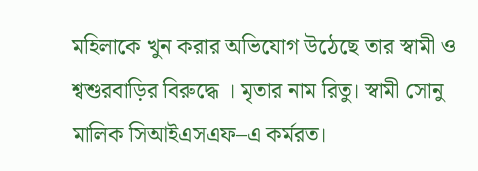মহিলাকে খুন করার অভিযোগ উঠেছে তার স্বামী ও শ্বশুরবাড়ির বিরুদ্ধে । মৃতার নাম রিতু। স্বামী সোনু মালিক সিআইএসএফ–এ কর্মরত।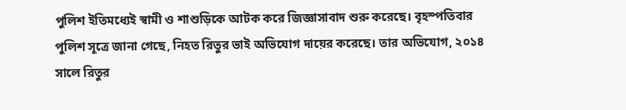পুলিশ ইতিমধ্যেই স্বামী ও শাশুড়িকে আটক করে জিজ্ঞাসাবাদ শুরু করেছে। বৃহস্পতিবার পুলিশ সূত্রে জানা গেছে, নিহত রিতুর ভাই অভিযোগ দায়ের করেছে। তার অভিযোগ, ২০১৪ সালে রিতুর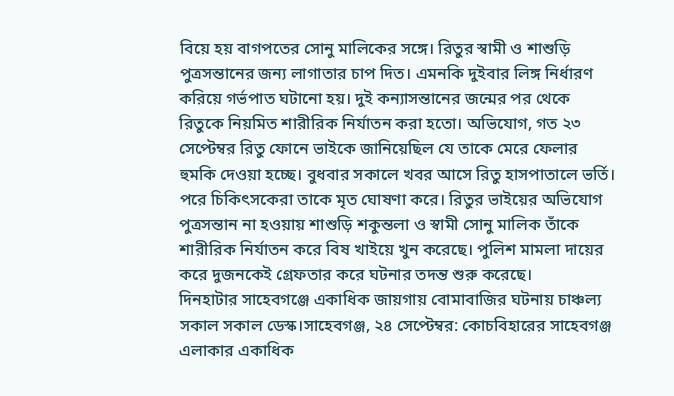বিয়ে হয় বাগপতের সোনু মালিকের সঙ্গে। রিতুর স্বামী ও শাশুড়ি পুত্রসন্তানের জন্য লাগাতার চাপ দিত। এমনকি দুইবার লিঙ্গ নির্ধারণ করিয়ে গর্ভপাত ঘটানো হয়। দুই কন্যাসন্তানের জন্মের পর থেকে রিতুকে নিয়মিত শারীরিক নির্যাতন করা হতো। অভিযোগ, গত ২৩ সেপ্টেম্বর রিতু ফোনে ভাইকে জানিয়েছিল যে তাকে মেরে ফেলার হুমকি দেওয়া হচ্ছে। বুধবার সকালে খবর আসে রিতু হাসপাতালে ভর্তি। পরে চিকিৎসকেরা তাকে মৃত ঘোষণা করে। রিতুর ভাইয়ের অভিযোগ পুত্রসন্তান না হওয়ায় শাশুড়ি শকুন্তলা ও স্বামী সোনু মালিক তাঁকে শারীরিক নির্যাতন করে বিষ খাইয়ে খুন করেছে। পুলিশ মামলা দায়ের করে দুজনকেই গ্রেফতার করে ঘটনার তদন্ত শুরু করেছে।
দিনহাটার সাহেবগঞ্জে একাধিক জায়গায় বোমাবাজির ঘটনায় চাঞ্চল্য
সকাল সকাল ডেস্ক।সাহেবগঞ্জ, ২৪ সেপ্টেম্বর: কোচবিহারের সাহেবগঞ্জ এলাকার একাধিক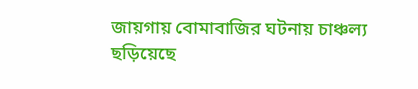জায়গায় বোমাবাজির ঘটনায় চাঞ্চল্য ছড়িয়েছে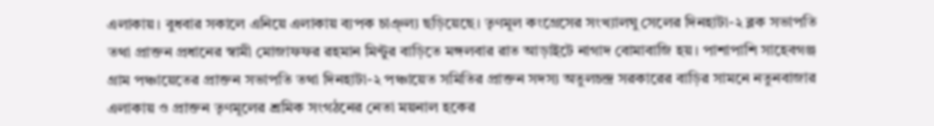এলাকায়। বুধবার সকালে এনিয়ে এলাকায় ব্যপক চাঞ্ল্য ছড়িয়েছে। তৃণমূল কংগ্রেসের সংখ্যালঘু সেলের দিনহাটা-২ ব্লক সভাপতি তথা প্রাক্তন প্রধানের স্বামী মোজাফফর রহমান মিন্টুর বাড়িতে মঙ্গলবার রাত আড়াইটে নাগাদ বোমাবাজি হয়। পাশাপাশি সাহেবগঞ্জ গ্রাম পঞ্চায়েতের প্রাক্তন সভাপতি তথা দিনহাটা-২ পঞ্চায়েত সমিতির প্রাক্তন সদস্য অতুলচন্দ্র সরকারের বাড়ির সামনে নতুনবাজার এলাকায় ও প্রাক্তন তৃণমূলের শ্রমিক সংগঠনের নেতা ময়নাল হকের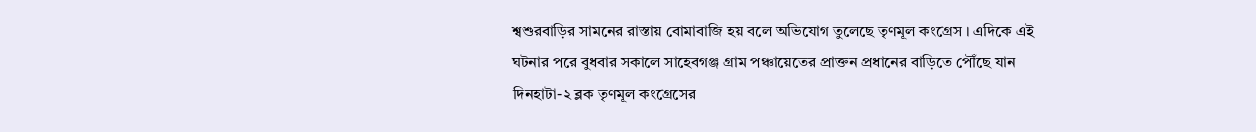শ্বশুরবাড়ির সামনের রাস্তায় বোমাবাজি হয় বলে অভিযোগ তুলেছে তৃণমূল কংগ্রেস । এদিকে এই ঘটনার পরে বুধবার সকালে সাহেবগঞ্জ গ্রাম পঞ্চায়েতের প্রাক্তন প্রধানের বাড়িতে পৌঁছে যান দিনহাটা-২ ব্লক তৃণমূল কংগ্রেসের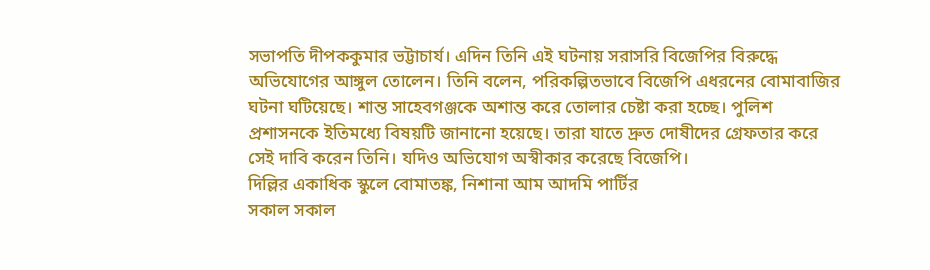সভাপতি দীপককুমার ভট্টাচার্য। এদিন তিনি এই ঘটনায় সরাসরি বিজেপির বিরুদ্ধে অভিযোগের আঙ্গুল তোলেন। তিনি বলেন, পরিকল্পিতভাবে বিজেপি এধরনের বোমাবাজির ঘটনা ঘটিয়েছে। শান্ত সাহেবগঞ্জকে অশান্ত করে তোলার চেষ্টা করা হচ্ছে। পুলিশ প্রশাসনকে ইতিমধ্যে বিষয়টি জানানো হয়েছে। তারা যাতে দ্রুত দোষীদের গ্রেফতার করে সেই দাবি করেন তিনি। যদিও অভিযোগ অস্বীকার করেছে বিজেপি।
দিল্লির একাধিক স্কুলে বোমাতঙ্ক, নিশানা আম আদমি পার্টির
সকাল সকাল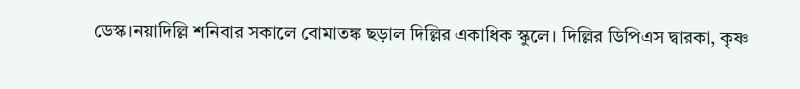ডেস্ক।নয়াদিল্লি শনিবার সকালে বোমাতঙ্ক ছড়াল দিল্লির একাধিক স্কুলে। দিল্লির ডিপিএস দ্বারকা, কৃষ্ণ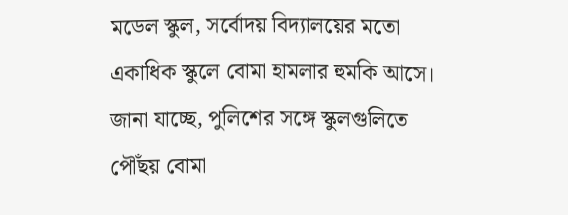মডেল স্কুল, সর্বোদয় বিদ্যালয়ের মতো একাধিক স্কুলে বোমা হামলার হুমকি আসে। জানা যাচ্ছে, পুলিশের সঙ্গে স্কুলগুলিতে পৌঁছয় বোমা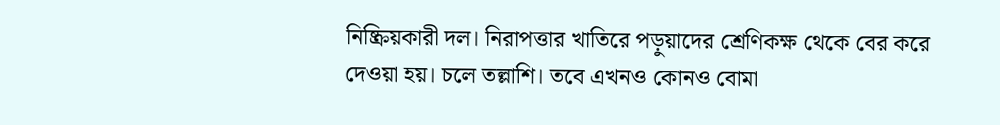নিষ্ক্রিয়কারী দল। নিরাপত্তার খাতিরে পড়ুয়াদের শ্রেণিকক্ষ থেকে বের করে দেওয়া হয়। চলে তল্লাশি। তবে এখনও কোনও বোমা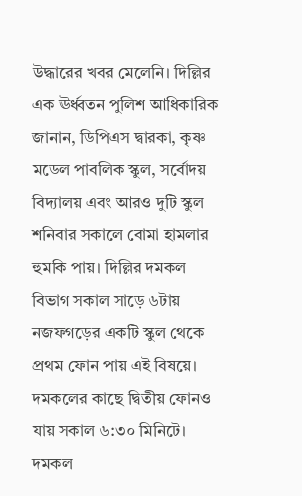উদ্ধারের খবর মেলেনি। দিল্লির এক ঊর্ধ্বতন পুলিশ আধিকারিক জানান, ডিপিএস দ্বারকা, কৃষ্ণ মডেল পাবলিক স্কুল, সর্বোদয় বিদ্যালয় এবং আরও দুটি স্কুল শনিবার সকালে বোমা হামলার হুমকি পায়। দিল্লির দমকল বিভাগ সকাল সাড়ে ৬টায় নজফগড়ের একটি স্কুল থেকে প্রথম ফোন পায় এই বিষয়ে। দমকলের কাছে দ্বিতীয় ফোনও যায় সকাল ৬:৩০ মিনিটে। দমকল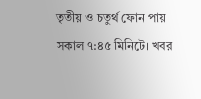তৃতীয় ও চতুর্থ ফোন পায় সকাল ৭:৪৫ মিনিটে। খবর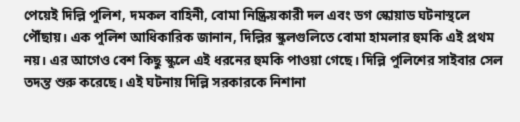পেয়েই দিল্লি পুলিশ, দমকল বাহিনী, বোমা নিষ্ক্রিয়কারী দল এবং ডগ স্কোয়াড ঘটনাস্থলে পৌঁছায়। এক পুলিশ আধিকারিক জানান, দিল্লির স্কুলগুলিতে বোমা হামলার হুমকি এই প্রথম নয়। এর আগেও বেশ কিছু স্কুলে এই ধরনের হুমকি পাওয়া গেছে। দিল্লি পুলিশের সাইবার সেল তদন্ত শুরু করেছে। এই ঘটনায় দিল্লি সরকারকে নিশানা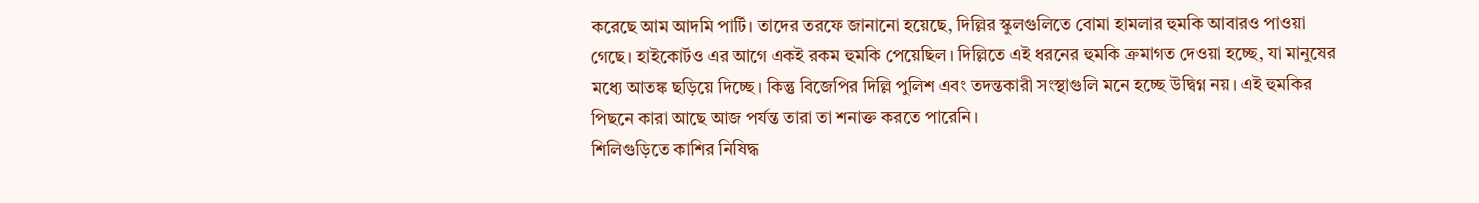করেছে আম আদমি পার্টি। তাদের তরফে জানানো হয়েছে, দিল্লির স্কুলগুলিতে বোমা হামলার হুমকি আবারও পাওয়া গেছে। হাইকোর্টও এর আগে একই রকম হুমকি পেয়েছিল। দিল্লিতে এই ধরনের হুমকি ক্রমাগত দেওয়া হচ্ছে, যা মানুষের মধ্যে আতঙ্ক ছড়িয়ে দিচ্ছে। কিন্তু বিজেপির দিল্লি পুলিশ এবং তদন্তকারী সংস্থাগুলি মনে হচ্ছে উদ্বিগ্ন নয়। এই হুমকির পিছনে কারা আছে আজ পর্যন্ত তারা তা শনাক্ত করতে পারেনি।
শিলিগুড়িতে কাশির নিষিদ্ধ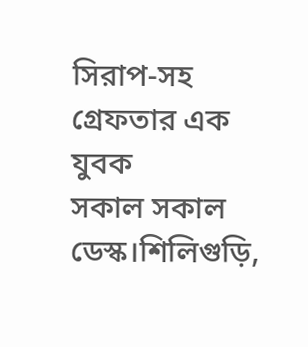সিরাপ-সহ গ্রেফতার এক যুবক
সকাল সকাল ডেস্ক।শিলিগুড়ি,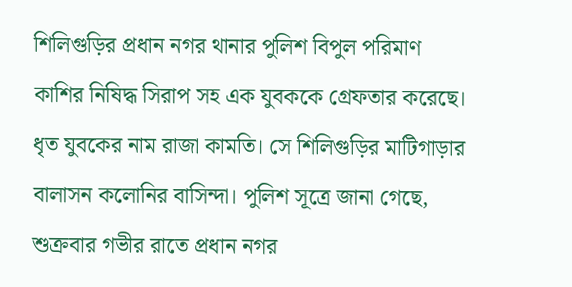শিলিগুড়ির প্রধান নগর থানার পুলিশ বিপুল পরিমাণ কাশির নিষিদ্ধ সিরাপ সহ এক যুবককে গ্রেফতার করেছে। ধৃত যুবকের নাম রাজা কামতি। সে শিলিগুড়ির মাটিগাড়ার বালাসন কলোনির বাসিন্দা। পুলিশ সূত্রে জানা গেছে, শুক্রবার গভীর রাতে প্রধান নগর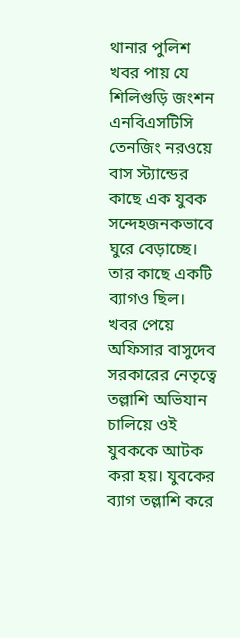থানার পুলিশ খবর পায় যে শিলিগুড়ি জংশন এনবিএসটিসি তেনজিং নরওয়ে বাস স্ট্যান্ডের কাছে এক যুবক সন্দেহজনকভাবে ঘুরে বেড়াচ্ছে। তার কাছে একটি ব্যাগও ছিল। খবর পেয়ে অফিসার বাসুদেব সরকারের নেতৃত্বে তল্লাশি অভিযান চালিয়ে ওই যুবককে আটক করা হয়। যুবকের ব্যাগ তল্লাশি করে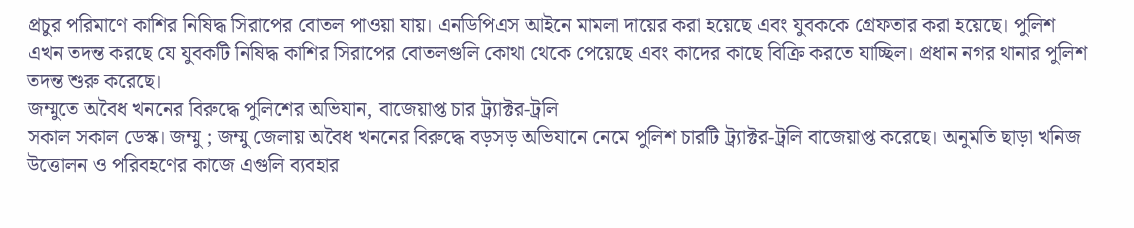প্রচুর পরিমাণে কাশির নিষিদ্ধ সিরাপের বোতল পাওয়া যায়। এনডিপিএস আইনে মামলা দায়ের করা হয়েছে এবং যুবককে গ্রেফতার করা হয়েছে। পুলিশ এখন তদন্ত করছে যে যুবকটি নিষিদ্ধ কাশির সিরাপের বোতলগুলি কোথা থেকে পেয়েছে এবং কাদের কাছে বিক্রি করতে যাচ্ছিল। প্রধান নগর থানার পুলিশ তদন্ত শুরু করেছে।
জম্মুতে অবৈধ খননের বিরুদ্ধে পুলিশের অভিযান, বাজেয়াপ্ত চার ট্র্যাক্টর-ট্রলি
সকাল সকাল ডেস্ক। জম্মু ; জম্মু জেলায় অবৈধ খননের বিরুদ্ধে বড়সড় অভিযানে নেমে পুলিশ চারটি ট্র্যাক্টর-ট্রলি বাজেয়াপ্ত করেছে। অনুমতি ছাড়া খনিজ উত্তোলন ও পরিবহণের কাজে এগুলি ব্যবহার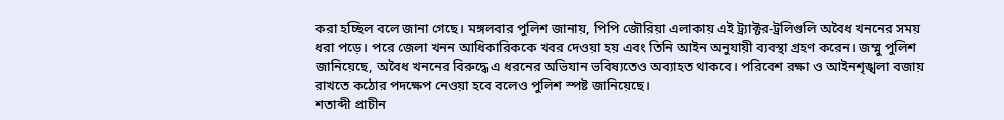করা হচ্ছিল বলে জানা গেছে। মঙ্গলবার পুলিশ জানায়, পিপি জৌরিয়া এলাকায় এই ট্র্যাক্টর-ট্রলিগুলি অবৈধ খননের সময় ধরা পড়ে। পরে জেলা খনন আধিকারিককে খবর দেওয়া হয় এবং তিনি আইন অনুযায়ী ব্যবস্থা গ্রহণ করেন। জম্মু পুলিশ জানিয়েছে, অবৈধ খননের বিরুদ্ধে এ ধরনের অভিযান ভবিষ্যতেও অব্যাহত থাকবে। পরিবেশ রক্ষা ও আইনশৃঙ্খলা বজায় রাখতে কঠোর পদক্ষেপ নেওয়া হবে বলেও পুলিশ স্পষ্ট জানিয়েছে।
শতাব্দী প্রাচীন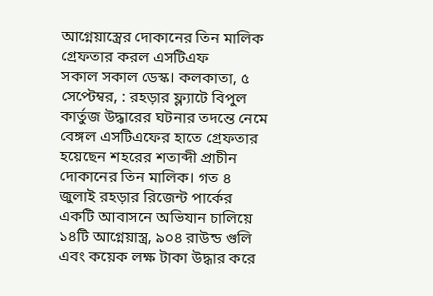আগ্নেয়াস্ত্রের দোকানের তিন মালিক গ্রেফতার করল এসটিএফ
সকাল সকাল ডেস্ক। কলকাতা, ৫ সেপ্টেম্বর, : রহড়ার ফ্ল্যাটে বিপুল কার্তুজ উদ্ধারের ঘটনার তদন্তে নেমে বেঙ্গল এসটিএফের হাতে গ্রেফতার হয়েছেন শহরের শতাব্দী প্রাচীন দোকানের তিন মালিক। গত ৪ জুলাই রহড়ার রিজেন্ট পার্কের একটি আবাসনে অভিযান চালিয়ে ১৪টি আগ্নেয়াস্ত্র, ৯০৪ রাউন্ড গুলি এবং কয়েক লক্ষ টাকা উদ্ধার করে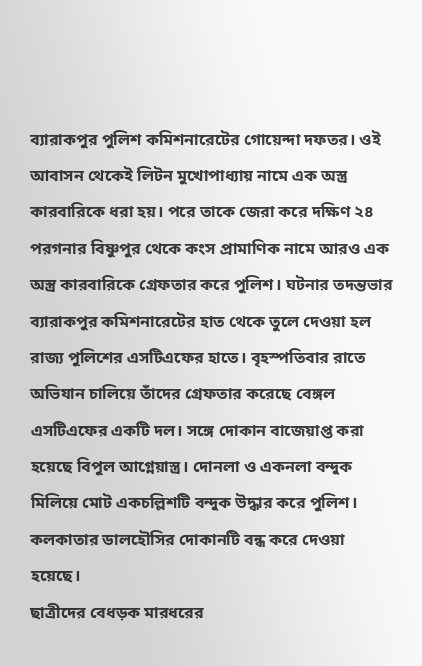ব্যারাকপুর পুলিশ কমিশনারেটের গোয়েন্দা দফতর। ওই আবাসন থেকেই লিটন মুখোপাধ্যায় নামে এক অস্ত্র কারবারিকে ধরা হয়। পরে তাকে জেরা করে দক্ষিণ ২৪ পরগনার বিষ্ণুপুর থেকে কংস প্রামাণিক নামে আরও এক অস্ত্র কারবারিকে গ্রেফতার করে পুলিশ। ঘটনার তদন্তভার ব্যারাকপুর কমিশনারেটের হাত থেকে তুলে দেওয়া হল রাজ্য পুলিশের এসটিএফের হাতে। বৃহস্পতিবার রাতে অভিযান চালিয়ে তাঁদের গ্রেফতার করেছে বেঙ্গল এসটিএফের একটি দল। সঙ্গে দোকান বাজেয়াপ্ত করা হয়েছে বিপুল আগ্নেয়াস্ত্র। দোনলা ও একনলা বন্দুক মিলিয়ে মোট একচল্লিশটি বন্দুক উদ্ধার করে পুলিশ। কলকাতার ডালহৌসির দোকানটি বন্ধ করে দেওয়া হয়েছে।
ছাত্রীদের বেধড়ক মারধরের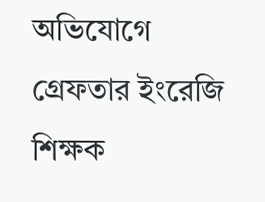অভিযোগে গ্রেফতার ইংরেজি শিক্ষক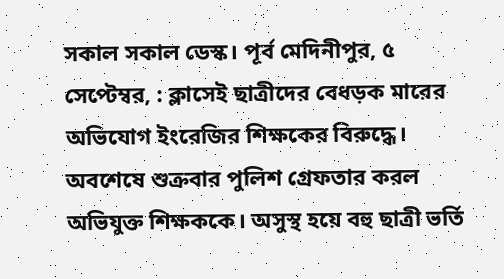সকাল সকাল ডেস্ক। পূর্ব মেদিনীপুর, ৫ সেপ্টেম্বর, : ক্লাসেই ছাত্রীদের বেধড়ক মারের অভিযোগ ইংরেজির শিক্ষকের বিরুদ্ধে। অবশেষে শুক্রবার পুলিশ গ্রেফতার করল অভিযুক্ত শিক্ষককে। অসুস্থ হয়ে বহু ছাত্রী ভর্তি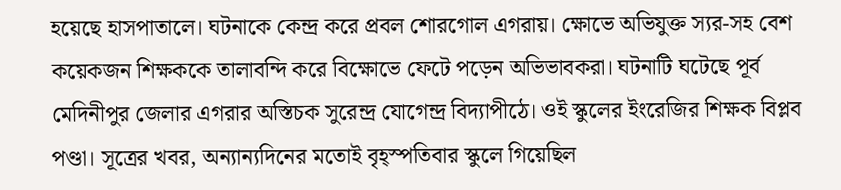হয়েছে হাসপাতালে। ঘটনাকে কেন্দ্র করে প্রবল শোরগোল এগরায়। ক্ষোভে অভিযুক্ত স্যর-সহ বেশ কয়েকজন শিক্ষককে তালাবন্দি করে বিক্ষোভে ফেটে পড়েন অভিভাবকরা। ঘটনাটি ঘটেছে পূর্ব মেদিনীপুর জেলার এগরার অস্তিচক সুরেন্দ্র যোগেন্দ্র বিদ্যাপীঠে। ওই স্কুলের ইংরেজির শিক্ষক বিপ্লব পণ্ডা। সূত্রের খবর, অন্যান্যদিনের মতোই বৃহ্স্পতিবার স্কুলে গিয়েছিল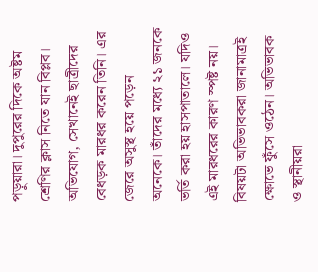পড়ুয়ারা। দুপুরের দিকে অষ্টম শ্রেণির ক্লাস নিতে যান বিপ্লব। অভিযোগ, সেখানেই ছাত্রীদের বেধড়ক মারধর করেন তিনি। এর জেরে অসুস্থ হয়ে পড়েন অনেকে। তাঁদের মধ্যে ২১ জনকে ভর্তি করা হয় হাসপাতালে। যদিও এই মারধরের কারণ স্পষ্ট নয়। বিষয়টা অভিভাবকরা জানামাত্রই ক্ষোভে ফুঁসে ওঠেন। অভিভাবক ও স্থানীয়রা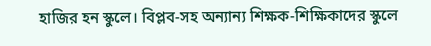হাজির হন স্কুলে। বিপ্লব-সহ অন্যান্য শিক্ষক-শিক্ষিকাদের স্কুলে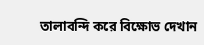তালাবন্দি করে বিক্ষোভ দেখান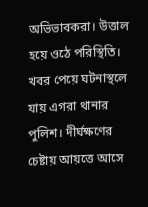অভিভাবকরা। উত্তাল হয়ে ওঠে পরিস্থিতি। খবর পেয়ে ঘটনাস্থলে যায় এগরা থানার পুলিশ। দীর্ঘক্ষণের চেষ্টায় আয়ত্তে আসে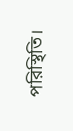পরিস্থিতি।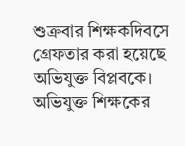শুক্রবার শিক্ষকদিবসে গ্রেফতার করা হয়েছে অভিযুক্ত বিপ্লবকে। অভিযুক্ত শিক্ষকের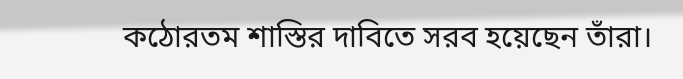কঠোরতম শাস্তির দাবিতে সরব হয়েছেন তাঁরা।